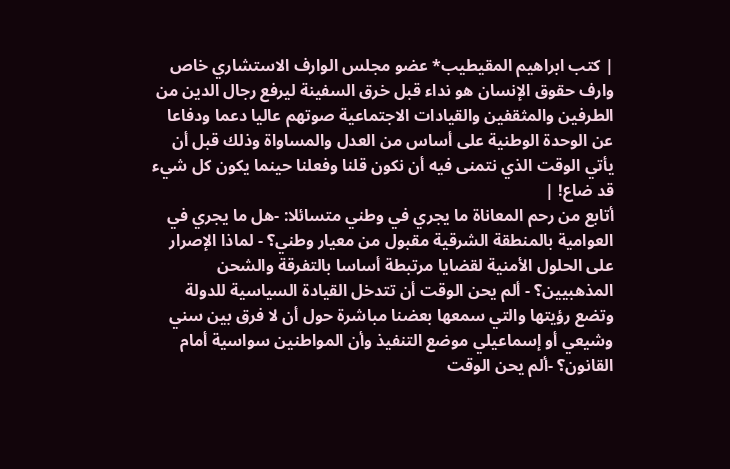| كتب ابراهيم المقيطيب* عضو مجلس الوارف الاستشاري خاص وارف حقوق الإنسان هو نداء قبل خرق السفينة ليرفع رجال الدين من الطرفين والمثقفين والقيادات الاجتماعية صوتهم عاليا دعما ودفاعا عن الوحدة الوطنية على أساس من العدل والمساواة وذلك قبل أن يأتي الوقت الذي نتمنى فيه أن نكون قلنا وفعلنا حينما يكون كل شيء قد ضاع! |
أتابع من رحم المعاناة ما يجري في وطني متسائلا: -هل ما يجري في العوامية بالمنطقة الشرقية مقبول من معيار وطني؟ - لماذا الإصرار على الحلول الأمنية لقضايا مرتبطة أساسا بالتفرقة والشحن المذهبيين؟ - ألم يحن الوقت أن تتدخل القيادة السياسية للدولة وتضع رؤيتها والتي سمعها بعضنا مباشرة حول أن لا فرق بين سني وشيعي أو إسماعيلي موضع التنفيذ وأن المواطنين سواسية أمام القانون؟ -ألم يحن الوقت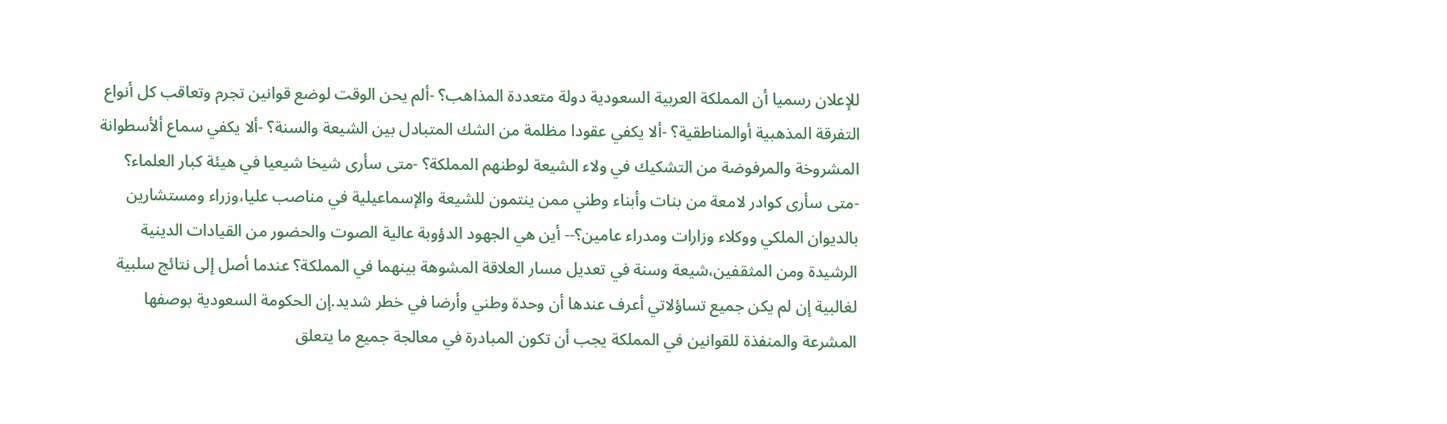للإعلان رسميا أن المملكة العربية السعودية دولة متعددة المذاهب؟ -ألم يحن الوقت لوضع قوانين تجرم وتعاقب كل أنواع التفرقة المذهبية أوالمناطقية؟ -ألا يكفي عقودا مظلمة من الشك المتبادل بين الشيعة والسنة؟ -ألا يكفي سماع ألأسطوانة المشروخة والمرفوضة من التشكيك في ولاء الشيعة لوطنهم المملكة؟ -متى سأرى شيخا شيعيا في هيئة كبار العلماء؟ -متى سأرى كوادر لامعة من بنات وأبناء وطني ممن ينتمون للشيعة والإسماعيلية في مناصب عليا،وزراء ومستشارين بالديوان الملكي ووكلاء وزارات ومدراء عامين؟-- أين هي الجهود الدؤوبة عالية الصوت والحضور من القيادات الدينية الرشيدة ومن المثقفين،شيعة وسنة في تعديل مسار العلاقة المشوهة بينهما في المملكة؟ عندما أصل إلى نتائج سلبية لغالبية إن لم يكن جميع تساؤلاتي أعرف عندها أن وحدة وطني وأرضا في خطر شديد.إن الحكومة السعودية بوصفها المشرعة والمنفذة للقوانين في المملكة يجب أن تكون المبادرة في معالجة جميع ما يتعلق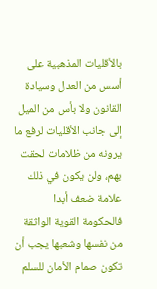بالأقليات المذهبية على أسس من العدل وسيادة القانون ولا بأس من الميل إلى جانب الأقليات لرفع ما يرونه من ظلامات لحقت بهم، ولن يكون في ذلك علامة ضعف أبدا فالحكومة القوية الواثقة من نفسها وشعبها يجب أن تكون صمام الأمان للسلم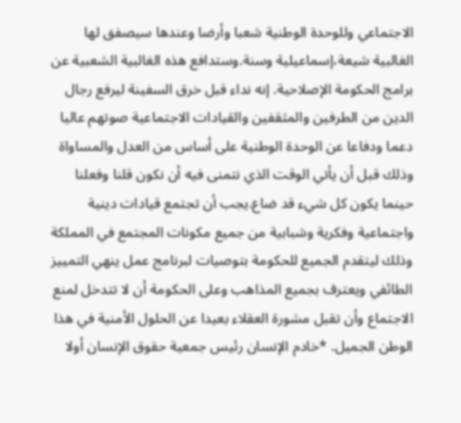الاجتماعي وللوحدة الوطنية شعبا وأرضا وعندها سيصفق لها الغالبية شيعة،إسماعيلية وسنة.وستدافع هذه الغالبية الشعبية عن برامج الحكومة الإصلاحية. إنه نداء قبل خرق السفينة ليرفع رجال الدين من الطرفين والمثقفين والقيادات الاجتماعية صوتهم عاليا دعما ودفاعا عن الوحدة الوطنية على أساس من العدل والمساواة وذلك قبل أن يأتي الوقت الذي نتمنى فيه أن نكون قلنا وفعلنا حينما يكون كل شيء قد ضاع.يجب أن تجتمع قيادات دينية واجتماعية وفكرية وشبابية من جميع مكونات المجتمع في المملكة وذلك ليتقدم الجميع للحكومة بتوصيات لبرنامج عمل ينهي التمييز الطائفي ويعترف بجميع المذاهب وعلى الحكومة أن لا تتدخل لمنع الاجتماع وأن تقبل مشورة العقلاء بعيدا عن الحلول الأمنية في هذا الوطن الجميل. *خادم الإنسان رئيس جمعية حقوق الإنسان أولا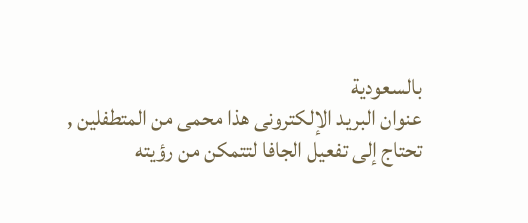بالسعودية
عنوان البريد الإلكترونى هذا محمى من المتطفلين , تحتاج إلى تفعيل الجافا لتتمكن من رؤيته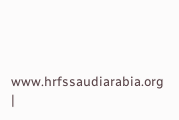www.hrfssaudiarabia.org
|